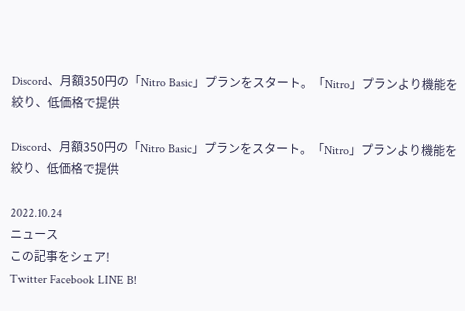Discord、月額350円の「Nitro Basic」プランをスタート。「Nitro」プランより機能を絞り、低価格で提供

Discord、月額350円の「Nitro Basic」プランをスタート。「Nitro」プランより機能を絞り、低価格で提供

2022.10.24
ニュース
この記事をシェア!
Twitter Facebook LINE B!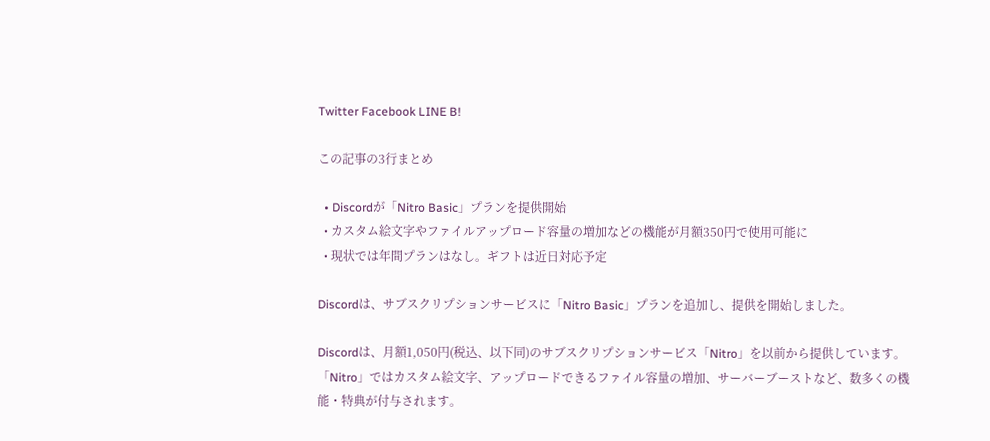Twitter Facebook LINE B!

この記事の3行まとめ

  • Discordが「Nitro Basic」プランを提供開始
  • カスタム絵文字やファイルアップロード容量の増加などの機能が月額350円で使用可能に
  • 現状では年間プランはなし。ギフトは近日対応予定

Discordは、サブスクリプションサービスに「Nitro Basic」プランを追加し、提供を開始しました。

Discordは、月額1,050円(税込、以下同)のサブスクリプションサービス「Nitro」を以前から提供しています。「Nitro」ではカスタム絵文字、アップロードできるファイル容量の増加、サーバーブーストなど、数多くの機能・特典が付与されます。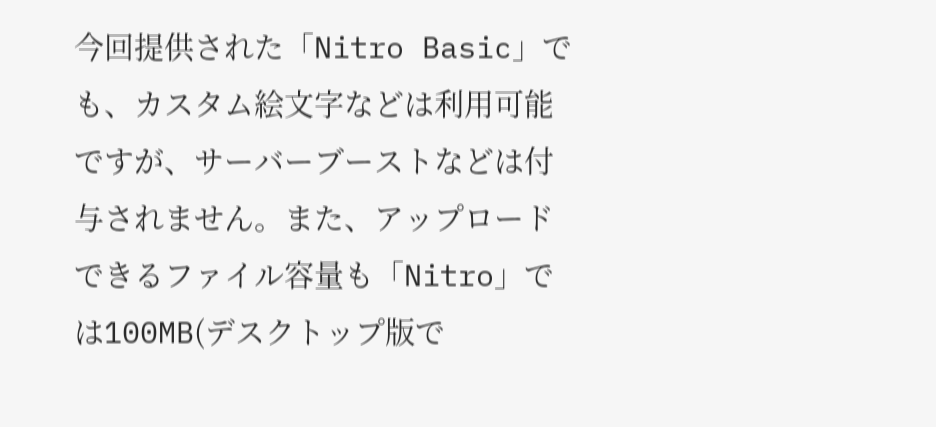今回提供された「Nitro Basic」でも、カスタム絵文字などは利用可能ですが、サーバーブーストなどは付与されません。また、アップロードできるファイル容量も「Nitro」では100MB(デスクトップ版で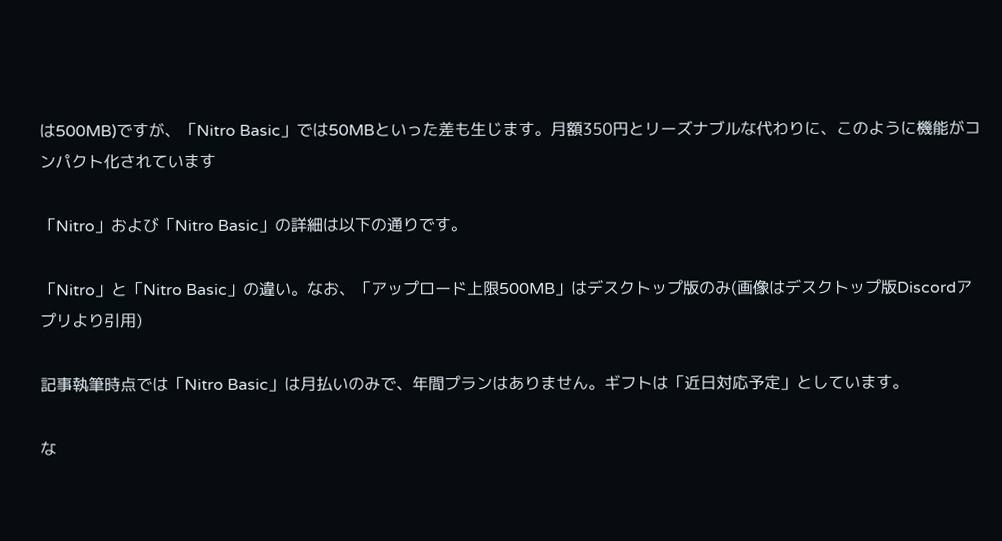は500MB)ですが、「Nitro Basic」では50MBといった差も生じます。月額350円とリーズナブルな代わりに、このように機能がコンパクト化されています

「Nitro」および「Nitro Basic」の詳細は以下の通りです。

「Nitro」と「Nitro Basic」の違い。なお、「アップロード上限500MB」はデスクトップ版のみ(画像はデスクトップ版Discordアプリより引用)

記事執筆時点では「Nitro Basic」は月払いのみで、年間プランはありません。ギフトは「近日対応予定」としています。

な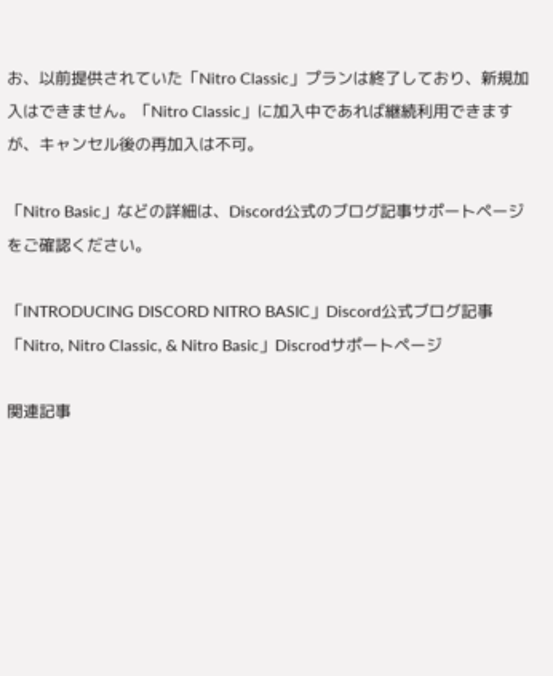お、以前提供されていた「Nitro Classic」プランは終了しており、新規加入はできません。「Nitro Classic」に加入中であれば継続利用できますが、キャンセル後の再加入は不可。

「Nitro Basic」などの詳細は、Discord公式のブログ記事サポートページをご確認ください。

「INTRODUCING DISCORD NITRO BASIC」Discord公式ブログ記事「Nitro, Nitro Classic, & Nitro Basic」Discrodサポートページ

関連記事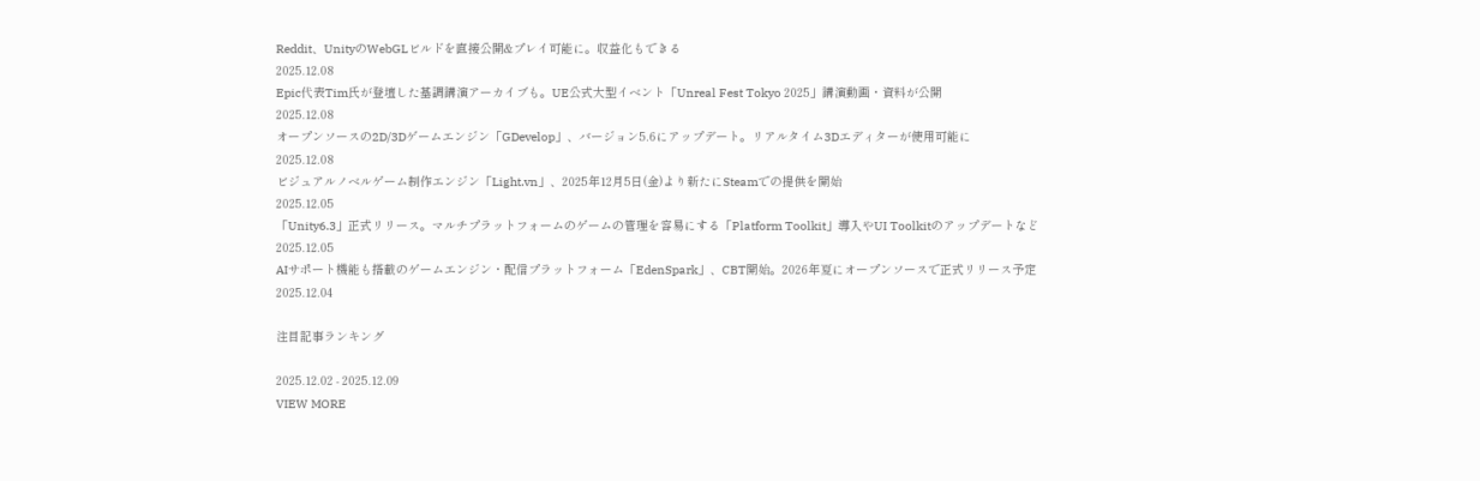Reddit、UnityのWebGLビルドを直接公開&プレイ可能に。収益化もできる
2025.12.08
Epic代表Tim氏が登壇した基調講演アーカイブも。UE公式大型イベント「Unreal Fest Tokyo 2025」講演動画・資料が公開
2025.12.08
オープンソースの2D/3Dゲームエンジン「GDevelop」、バージョン5.6にアップデート。リアルタイム3Dエディターが使用可能に
2025.12.08
ビジュアルノベルゲーム制作エンジン「Light.vn」、2025年12月5日(金)より新たにSteamでの提供を開始
2025.12.05
「Unity6.3」正式リリース。マルチプラットフォームのゲームの管理を容易にする「Platform Toolkit」導入やUI Toolkitのアップデートなど
2025.12.05
AIサポート機能も搭載のゲームエンジン・配信プラットフォーム「EdenSpark」、CBT開始。2026年夏にオープンソースで正式リリース予定
2025.12.04

注目記事ランキング

2025.12.02 - 2025.12.09
VIEW MORE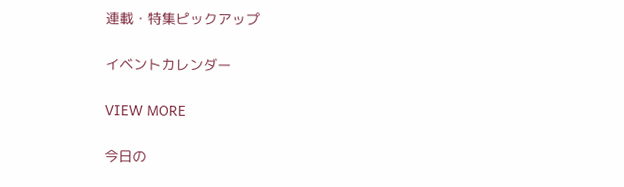連載・特集ピックアップ

イベントカレンダー

VIEW MORE

今日の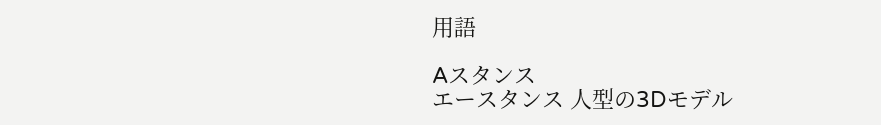用語

Aスタンス
エースタンス 人型の3Dモデル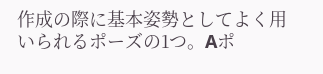作成の際に基本姿勢としてよく用いられるポーズの1つ。Aポ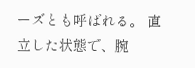ーズとも呼ばれる。 直立した状態で、腕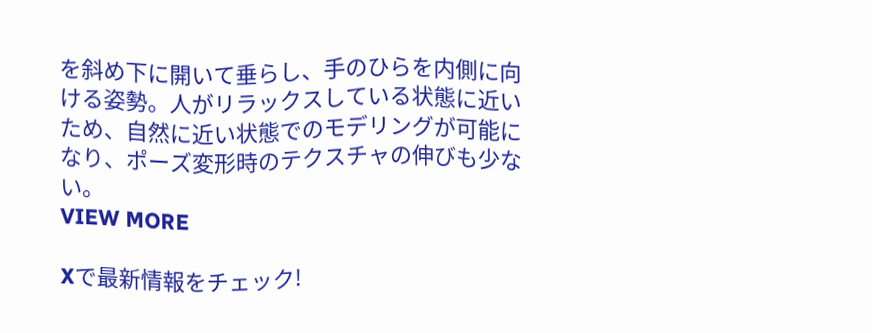を斜め下に開いて垂らし、手のひらを内側に向ける姿勢。人がリラックスしている状態に近いため、自然に近い状態でのモデリングが可能になり、ポーズ変形時のテクスチャの伸びも少ない。
VIEW MORE

Xで最新情報をチェック!